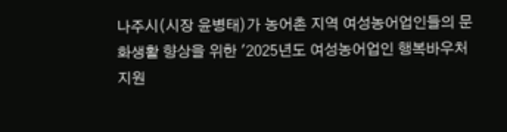나주시(시장 윤병태)가 농어촌 지역 여성농어업인들의 문화생활 향상을 위한 '2025년도 여성농어업인 행복바우처 지원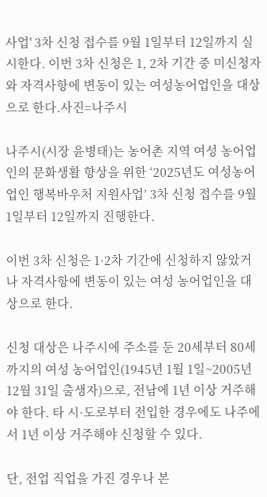사업' 3차 신청 접수를 9월 1일부터 12일까지 실시한다. 이번 3차 신청은 1, 2차 기간 중 미신청자와 자격사항에 변동이 있는 여성농어업인을 대상으로 한다.사진=나주시

나주시(시장 윤병태)는 농어촌 지역 여성 농어업인의 문화생활 향상을 위한 ‘2025년도 여성농어업인 행복바우처 지원사업’ 3차 신청 접수를 9월 1일부터 12일까지 진행한다.

이번 3차 신청은 1·2차 기간에 신청하지 않았거나 자격사항에 변동이 있는 여성 농어업인을 대상으로 한다.

신청 대상은 나주시에 주소를 둔 20세부터 80세까지의 여성 농어업인(1945년 1월 1일~2005년 12월 31일 출생자)으로, 전남에 1년 이상 거주해야 한다. 타 시·도로부터 전입한 경우에도 나주에서 1년 이상 거주해야 신청할 수 있다.

단, 전업 직업을 가진 경우나 본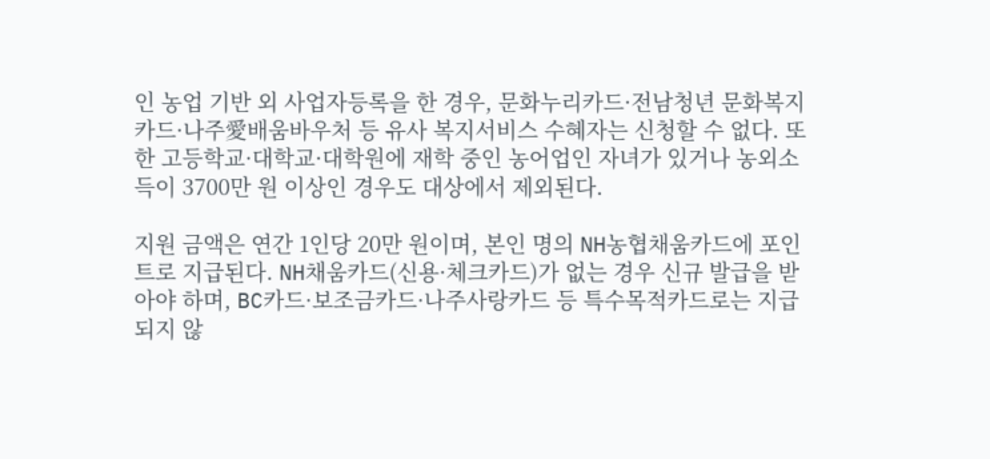인 농업 기반 외 사업자등록을 한 경우, 문화누리카드·전남청년 문화복지카드·나주愛배움바우처 등 유사 복지서비스 수혜자는 신청할 수 없다. 또한 고등학교·대학교·대학원에 재학 중인 농어업인 자녀가 있거나 농외소득이 3700만 원 이상인 경우도 대상에서 제외된다.

지원 금액은 연간 1인당 20만 원이며, 본인 명의 NH농협채움카드에 포인트로 지급된다. NH채움카드(신용·체크카드)가 없는 경우 신규 발급을 받아야 하며, BC카드·보조금카드·나주사랑카드 등 특수목적카드로는 지급되지 않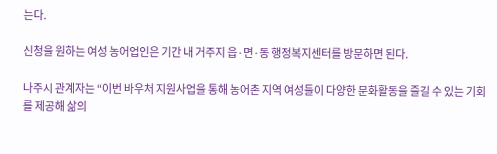는다.

신청을 원하는 여성 농어업인은 기간 내 거주지 읍·면·동 행정복지센터를 방문하면 된다.

나주시 관계자는 “이번 바우처 지원사업을 통해 농어촌 지역 여성들이 다양한 문화활동을 즐길 수 있는 기회를 제공해 삶의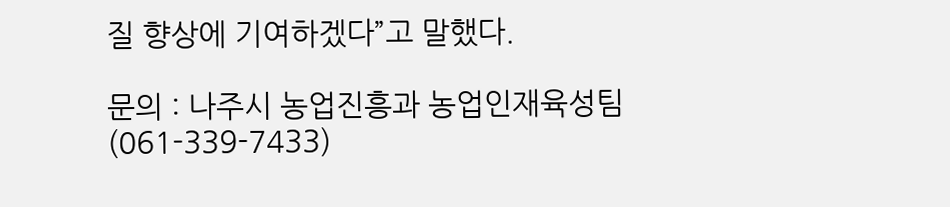질 향상에 기여하겠다”고 말했다.

문의 : 나주시 농업진흥과 농업인재육성팀(061-339-7433)